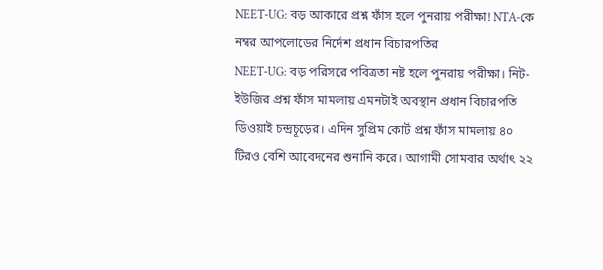NEET-UG: বড় আকারে প্রশ্ন ফাঁস হলে পুনরায় পরীক্ষা! NTA-কে নম্বর আপলোডের নির্দেশ প্রধান বিচারপতির
NEET-UG: বড় পরিসরে পবিত্রতা নষ্ট হলে পুনরায় পরীক্ষা। নিট-ইউজির প্রশ্ন ফাঁস মামলায় এমনটাই অবস্থান প্রধান বিচারপতি ডিওয়াই চন্দ্রচূড়ের। এদিন সুপ্রিম কোর্ট প্রশ্ন ফাঁস মামলায় ৪০ টিরও বেশি আবেদনের শুনানি করে। আগামী সোমবার অর্থাৎ ২২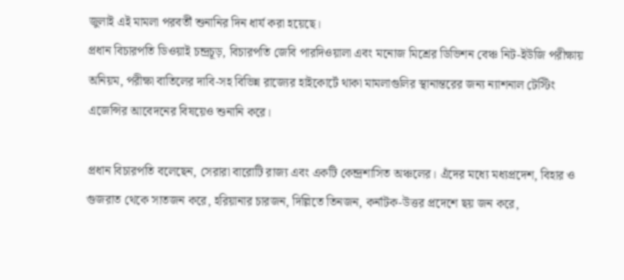জুলাই এই মামলা পরবর্তী শুনানির দিন ধার্য করা হয়েছে।
প্রধান বিচারপতি ডিওয়াই চন্দ্রচূড়, বিচারপতি জেবি পারদিওয়ালা এবং মনোজ মিশ্রের ডিভিশন বেঞ্চ নিট-ইউজি পরীক্ষায় অনিয়ম, পরীক্ষা বাতিলের দাবি-সহ বিভিন্ন রাজ্যের হাইকোর্টে থাকা মামলাগুলির স্থানান্তরের জন্য ন্যাশনাল টেস্টিং এজেন্সির আবেদনের বিষয়েও শুনানি করে।

প্রধান বিচারপতি বলেছেন, সেরারা বারোটি রাজ্য এবং একটি কেন্দ্রশাসিত অঞ্চলের। এঁদের মধ্যে মধ্যপ্রদেশ, বিহার ও গুজরাত থেকে সাতজন করে, হরিয়ানার চারজন, দিল্লিতে তিনজন, কর্নাটক-উত্তর প্রদেশে ছয় জন করে,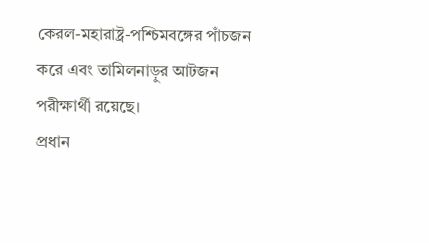কেরল-মহারাষ্ট্র-পশ্চিমবঙ্গের পাঁচজন করে এবং তামিলনাড়ুর আটজন পরীক্ষার্থী রয়েছে।
প্রধান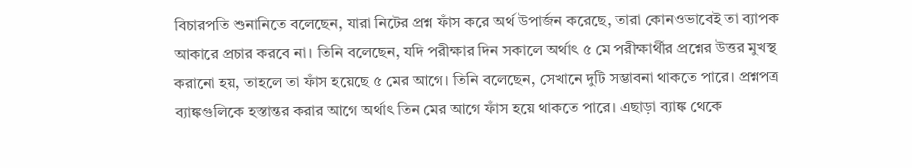বিচারপতি শুনানিতে বলেছেন, যারা নিটের প্রশ্ন ফাঁস করে অর্থ উপার্জন করেছে, তারা কোনওভাবেই তা ব্যাপক আকারে প্রচার করবে না। তিনি বলেছেন, যদি পরীক্ষার দিন সকালে অর্থাৎ ৫ মে পরীক্ষার্থীর প্রশ্নের উত্তর মুখস্থ করানো হয়, তাহলে তা ফাঁস হয়েছে ৫ মের আগে। তিনি বলেছেন, সেখানে দুটি সম্ভাবনা থাকতে পারে। প্রশ্নপত্র ব্যাঙ্কগুলিকে হস্তান্তর করার আগে অর্থাৎ তিন মের আগে ফাঁস হয়ে থাকতে পারে। এছাড়া ব্যাঙ্ক থেকে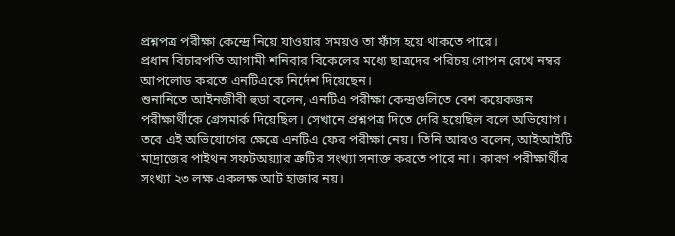প্রশ্নপত্র পরীক্ষা কেন্দ্রে নিয়ে যাওয়ার সময়ও তা ফাঁস হয়ে থাকতে পারে।
প্রধান বিচারপতি আগামী শনিবার বিকেলের মধ্যে ছাত্রদের পরিচয় গোপন রেখে নম্বর আপলোড করতে এনটিএকে নির্দেশ দিয়েছেন।
শুনানিতে আইনজীবী হুডা বলেন, এনটিএ পরীক্ষা কেন্দ্রগুলিতে বেশ কয়েকজন পরীক্ষার্থীকে গ্রেসমার্ক দিয়েছিল। সেখানে প্রশ্নপত্র দিতে দেরি হয়েছিল বলে অভিযোগ। তবে এই অভিযোগের ক্ষেত্রে এনটিএ ফের পরীক্ষা নেয়। তিনি আরও বলেন, আইআইটি মাদ্রাজের পাইথন সফটঅয়্যার ত্রুটির সংখ্যা সনাক্ত করতে পারে না। কারণ পরীক্ষার্থীর সংখ্যা ২৩ লক্ষ একলক্ষ আট হাজার নয়।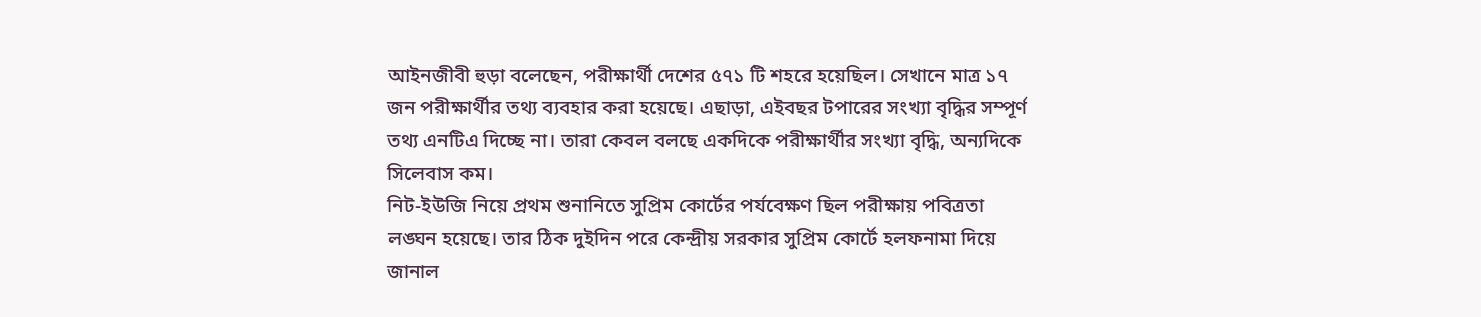আইনজীবী হুড়া বলেছেন, পরীক্ষার্থী দেশের ৫৭১ টি শহরে হয়েছিল। সেখানে মাত্র ১৭ জন পরীক্ষার্থীর তথ্য ব্যবহার করা হয়েছে। এছাড়া, এইবছর টপারের সংখ্যা বৃদ্ধির সম্পূর্ণ তথ্য এনটিএ দিচ্ছে না। তারা কেবল বলছে একদিকে পরীক্ষার্থীর সংখ্যা বৃদ্ধি, অন্যদিকে সিলেবাস কম।
নিট-ইউজি নিয়ে প্রথম শুনানিতে সুপ্রিম কোর্টের পর্যবেক্ষণ ছিল পরীক্ষায় পবিত্রতা লঙ্ঘন হয়েছে। তার ঠিক দুইদিন পরে কেন্দ্রীয় সরকার সুপ্রিম কোর্টে হলফনামা দিয়ে জানাল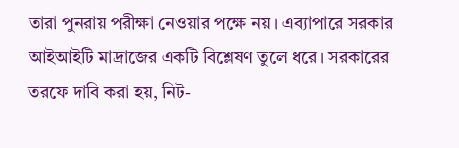তারা পুনরায় পরীক্ষা নেওয়ার পক্ষে নয়। এব্যাপারে সরকার আইআইটি মাদ্রাজের একটি বিশ্লেষণ তুলে ধরে। সরকারের তরফে দাবি করা হয়, নিট-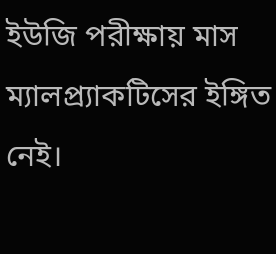ইউজি পরীক্ষায় মাস ম্যালপ্র্যাকটিসের ইঙ্গিত নেই।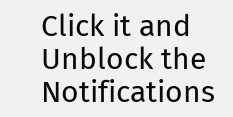Click it and Unblock the Notifications